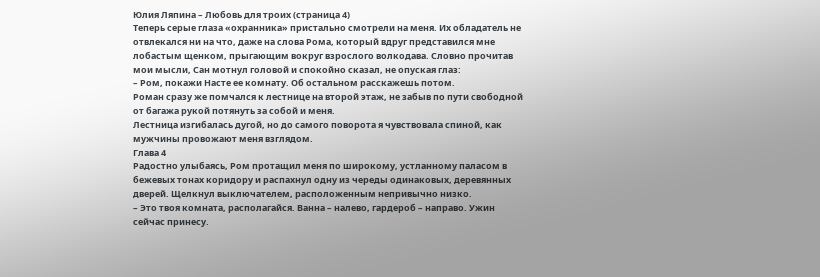Юлия Ляпина – Любовь для троих (страница 4)
Теперь серые глаза «охранника» пристально смотрели на меня. Их обладатель не отвлекался ни на что, даже на слова Рома, который вдруг представился мне лобастым щенком, прыгающим вокруг взрослого волкодава. Словно прочитав мои мысли, Сан мотнул головой и спокойно сказал, не опуская глаз:
– Ром, покажи Насте ее комнату. Об остальном расскажешь потом.
Роман сразу же помчался к лестнице на второй этаж, не забыв по пути свободной от багажа рукой потянуть за собой и меня.
Лестница изгибалась дугой, но до самого поворота я чувствовала спиной, как мужчины провожают меня взглядом.
Глава 4
Радостно улыбаясь, Ром протащил меня по широкому, устланному паласом в бежевых тонах коридору и распахнул одну из череды одинаковых, деревянных дверей. Щелкнул выключателем, расположенным непривычно низко.
– Это твоя комната, располагайся. Ванна – налево, гардероб – направо. Ужин сейчас принесу.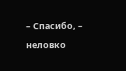– Спасибо, – неловко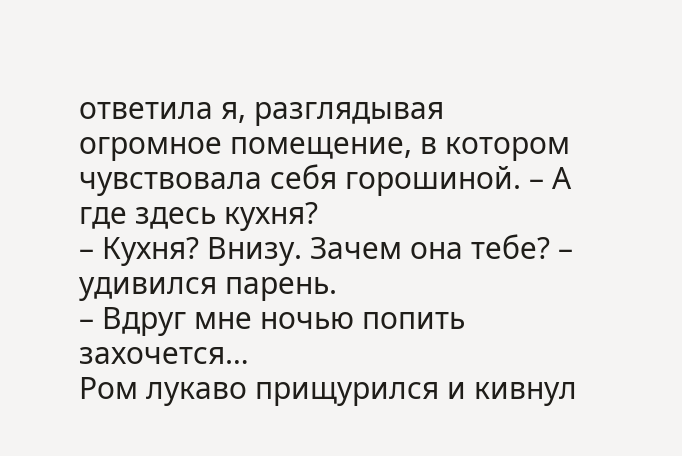ответила я, разглядывая огромное помещение, в котором чувствовала себя горошиной. – А где здесь кухня?
– Кухня? Внизу. Зачем она тебе? – удивился парень.
– Вдруг мне ночью попить захочется…
Ром лукаво прищурился и кивнул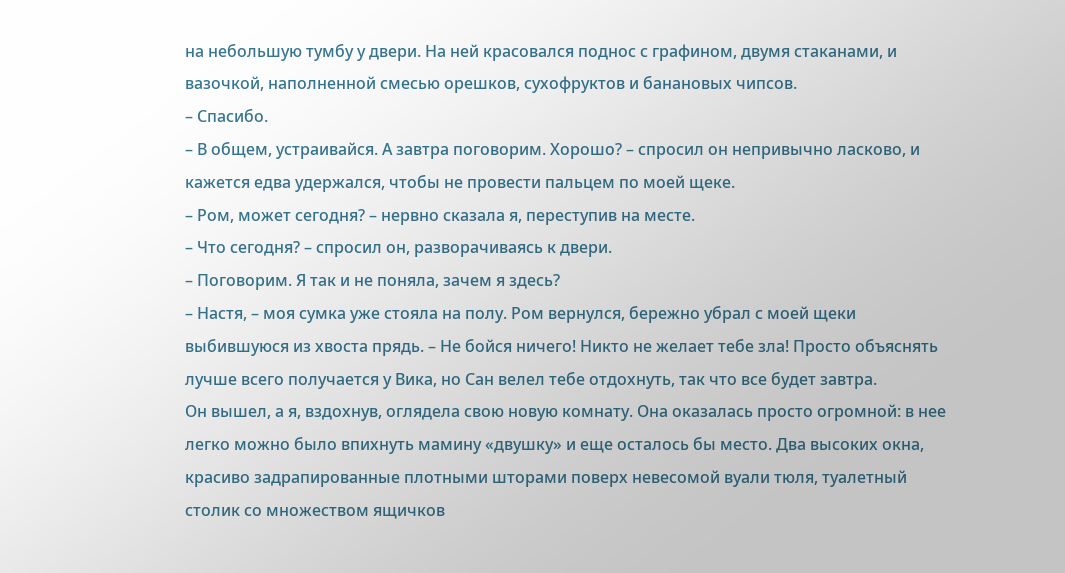на небольшую тумбу у двери. На ней красовался поднос с графином, двумя стаканами, и вазочкой, наполненной смесью орешков, сухофруктов и банановых чипсов.
– Спасибо.
– В общем, устраивайся. А завтра поговорим. Хорошо? – спросил он непривычно ласково, и кажется едва удержался, чтобы не провести пальцем по моей щеке.
– Ром, может сегодня? – нервно сказала я, переступив на месте.
– Что сегодня? – спросил он, разворачиваясь к двери.
– Поговорим. Я так и не поняла, зачем я здесь?
– Настя, – моя сумка уже стояла на полу. Ром вернулся, бережно убрал с моей щеки выбившуюся из хвоста прядь. – Не бойся ничего! Никто не желает тебе зла! Просто объяснять лучше всего получается у Вика, но Сан велел тебе отдохнуть, так что все будет завтра.
Он вышел, а я, вздохнув, оглядела свою новую комнату. Она оказалась просто огромной: в нее легко можно было впихнуть мамину «двушку» и еще осталось бы место. Два высоких окна, красиво задрапированные плотными шторами поверх невесомой вуали тюля, туалетный столик со множеством ящичков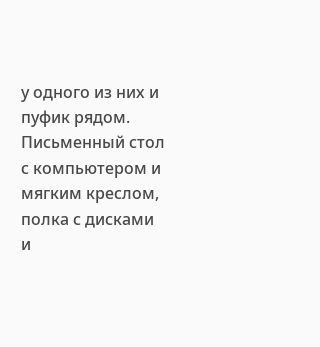у одного из них и пуфик рядом.
Письменный стол с компьютером и мягким креслом, полка с дисками и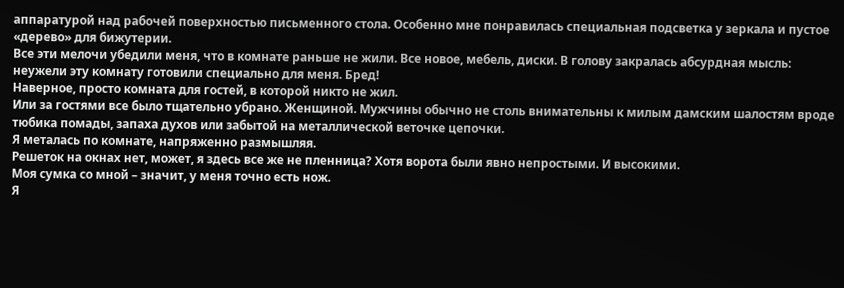аппаратурой над рабочей поверхностью письменного стола. Особенно мне понравилась специальная подсветка у зеркала и пустое «дерево» для бижутерии.
Все эти мелочи убедили меня, что в комнате раньше не жили. Все новое, мебель, диски. В голову закралась абсурдная мысль: неужели эту комнату готовили специально для меня. Бред!
Наверное, просто комната для гостей, в которой никто не жил.
Или за гостями все было тщательно убрано. Женщиной. Мужчины обычно не столь внимательны к милым дамским шалостям вроде тюбика помады, запаха духов или забытой на металлической веточке цепочки.
Я металась по комнате, напряженно размышляя.
Решеток на окнах нет, может, я здесь все же не пленница? Хотя ворота были явно непростыми. И высокими.
Моя сумка со мной – значит, у меня точно есть нож.
Я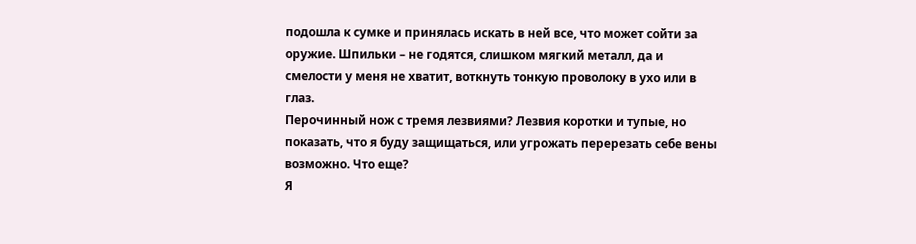подошла к сумке и принялась искать в ней все, что может сойти за оружие. Шпильки – не годятся, слишком мягкий металл, да и смелости у меня не хватит, воткнуть тонкую проволоку в ухо или в глаз.
Перочинный нож с тремя лезвиями? Лезвия коротки и тупые, но показать, что я буду защищаться, или угрожать перерезать себе вены возможно. Что еще?
Я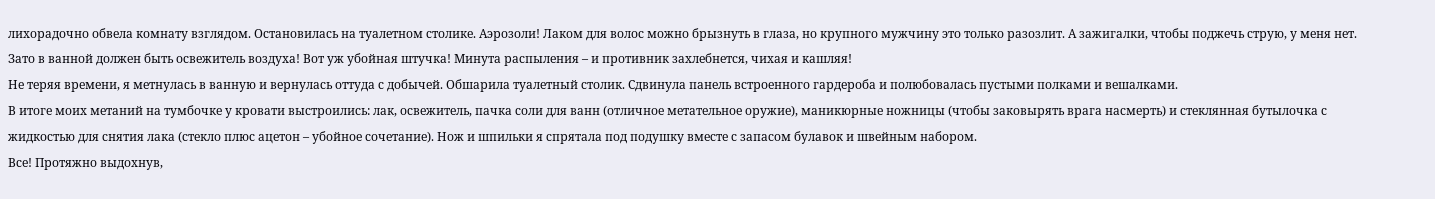лихорадочно обвела комнату взглядом. Остановилась на туалетном столике. Аэрозоли! Лаком для волос можно брызнуть в глаза, но крупного мужчину это только разозлит. А зажигалки, чтобы поджечь струю, у меня нет. Зато в ванной должен быть освежитель воздуха! Вот уж убойная штучка! Минута распыления – и противник захлебнется, чихая и кашляя!
Не теряя времени, я метнулась в ванную и вернулась оттуда с добычей. Обшарила туалетный столик. Сдвинула панель встроенного гардероба и полюбовалась пустыми полками и вешалками.
В итоге моих метаний на тумбочке у кровати выстроились: лак, освежитель, пачка соли для ванн (отличное метательное оружие), маникюрные ножницы (чтобы заковырять врага насмерть) и стеклянная бутылочка с жидкостью для снятия лака (стекло плюс ацетон – убойное сочетание). Нож и шпильки я спрятала под подушку вместе с запасом булавок и швейным набором.
Все! Протяжно выдохнув,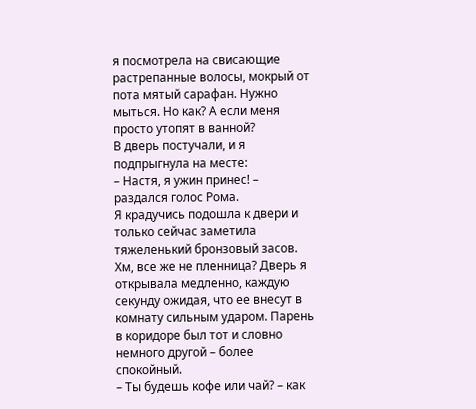я посмотрела на свисающие растрепанные волосы, мокрый от пота мятый сарафан. Нужно мыться. Но как? А если меня просто утопят в ванной?
В дверь постучали, и я подпрыгнула на месте:
– Настя, я ужин принес! – раздался голос Рома.
Я крадучись подошла к двери и только сейчас заметила тяжеленький бронзовый засов. Хм, все же не пленница? Дверь я открывала медленно, каждую секунду ожидая, что ее внесут в комнату сильным ударом. Парень в коридоре был тот и словно немного другой – более спокойный.
– Ты будешь кофе или чай? – как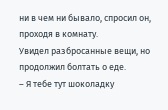ни в чем ни бывало, спросил он, проходя в комнату.
Увидел разбросанные вещи, но продолжил болтать о еде.
– Я тебе тут шоколадку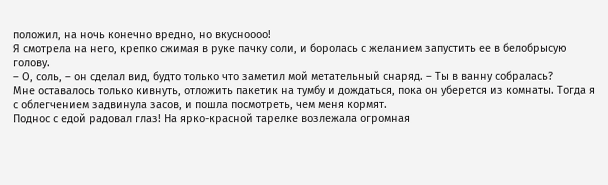положил, на ночь конечно вредно, но вкусноооо!
Я смотрела на него, крепко сжимая в руке пачку соли, и боролась с желанием запустить ее в белобрысую голову.
– О, соль, – он сделал вид, будто только что заметил мой метательный снаряд. – Ты в ванну собралась?
Мне оставалось только кивнуть, отложить пакетик на тумбу и дождаться, пока он уберется из комнаты. Тогда я с облегчением задвинула засов, и пошла посмотреть, чем меня кормят.
Поднос с едой радовал глаз! На ярко-красной тарелке возлежала огромная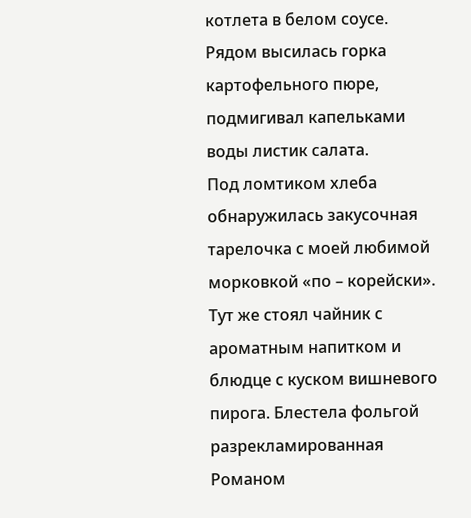котлета в белом соусе. Рядом высилась горка картофельного пюре, подмигивал капельками воды листик салата.
Под ломтиком хлеба обнаружилась закусочная тарелочка с моей любимой морковкой «по – корейски». Тут же стоял чайник с ароматным напитком и блюдце с куском вишневого пирога. Блестела фольгой разрекламированная Романом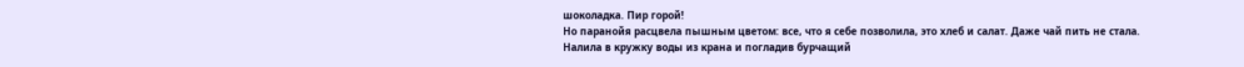шоколадка. Пир горой!
Но паранойя расцвела пышным цветом: все, что я себе позволила, это хлеб и салат. Даже чай пить не стала. Налила в кружку воды из крана и погладив бурчащий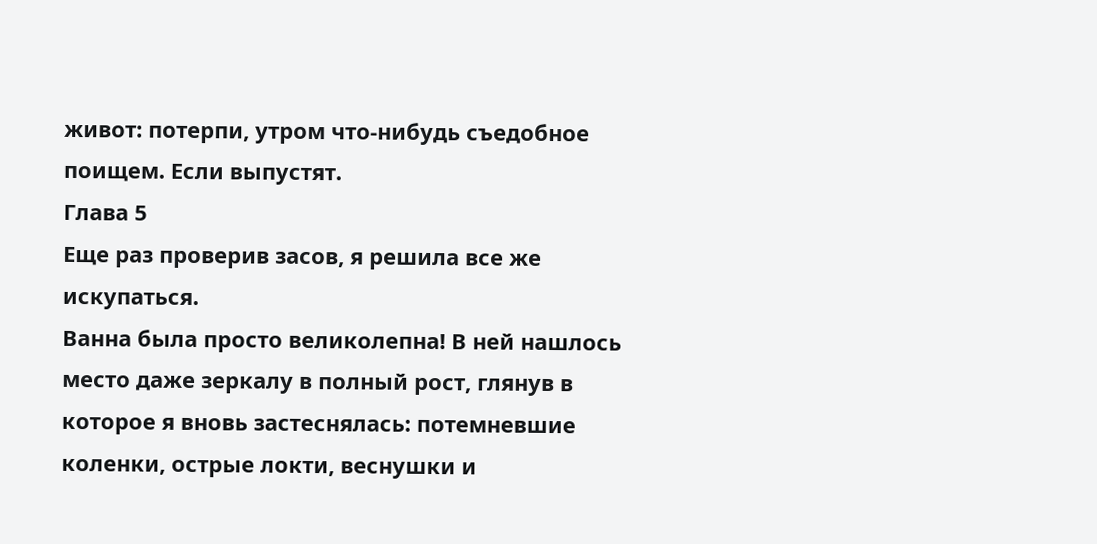живот: потерпи, утром что-нибудь съедобное поищем. Если выпустят.
Глава 5
Еще раз проверив засов, я решила все же искупаться.
Ванна была просто великолепна! В ней нашлось место даже зеркалу в полный рост, глянув в которое я вновь застеснялась: потемневшие коленки, острые локти, веснушки и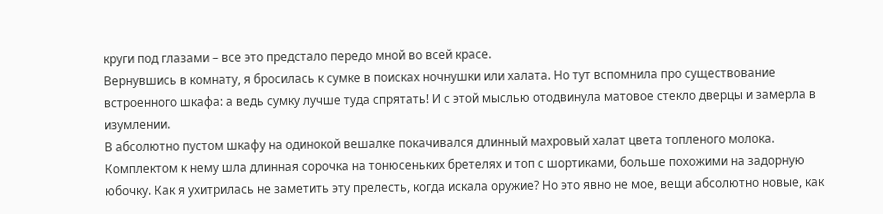круги под глазами – все это предстало передо мной во всей красе.
Вернувшись в комнату, я бросилась к сумке в поисках ночнушки или халата. Но тут вспомнила про существование встроенного шкафа: а ведь сумку лучше туда спрятать! И с этой мыслью отодвинула матовое стекло дверцы и замерла в изумлении.
В абсолютно пустом шкафу на одинокой вешалке покачивался длинный махровый халат цвета топленого молока. Комплектом к нему шла длинная сорочка на тонюсеньких бретелях и топ с шортиками, больше похожими на задорную юбочку. Как я ухитрилась не заметить эту прелесть, когда искала оружие? Но это явно не мое, вещи абсолютно новые, как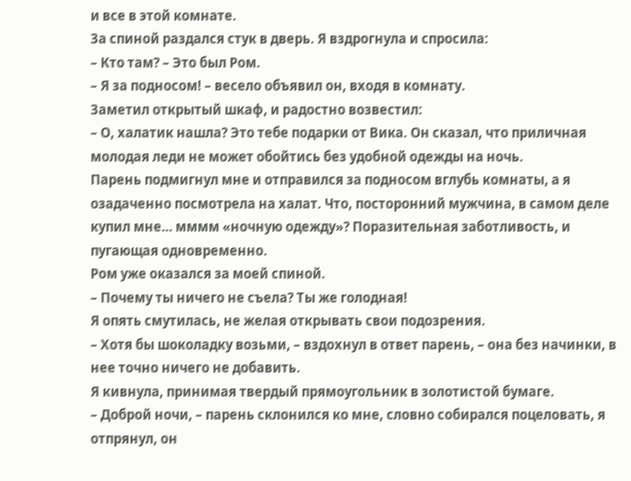и все в этой комнате.
За спиной раздался стук в дверь. Я вздрогнула и спросила:
– Кто там? – Это был Ром.
– Я за подносом! – весело объявил он, входя в комнату.
Заметил открытый шкаф, и радостно возвестил:
– О, халатик нашла? Это тебе подарки от Вика. Он сказал, что приличная молодая леди не может обойтись без удобной одежды на ночь.
Парень подмигнул мне и отправился за подносом вглубь комнаты, а я озадаченно посмотрела на халат. Что, посторонний мужчина, в самом деле купил мне… мммм «ночную одежду»? Поразительная заботливость, и пугающая одновременно.
Ром уже оказался за моей спиной.
– Почему ты ничего не съела? Ты же голодная!
Я опять смутилась, не желая открывать свои подозрения.
– Хотя бы шоколадку возьми, – вздохнул в ответ парень, – она без начинки, в нее точно ничего не добавить.
Я кивнула, принимая твердый прямоугольник в золотистой бумаге.
– Доброй ночи, – парень склонился ко мне, словно собирался поцеловать, я отпрянул, он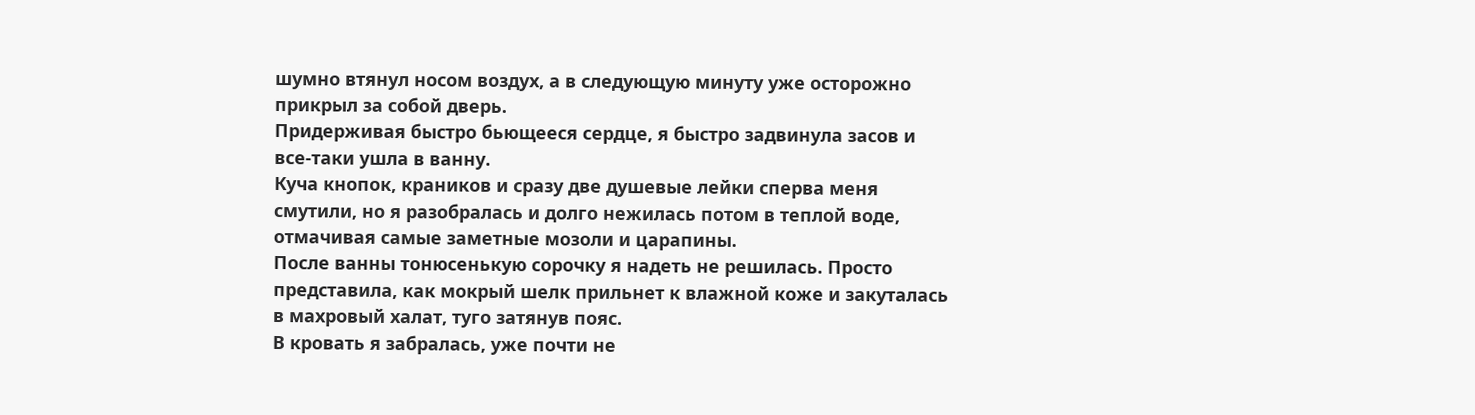шумно втянул носом воздух, а в следующую минуту уже осторожно прикрыл за собой дверь.
Придерживая быстро бьющееся сердце, я быстро задвинула засов и все-таки ушла в ванну.
Куча кнопок, краников и сразу две душевые лейки сперва меня смутили, но я разобралась и долго нежилась потом в теплой воде, отмачивая самые заметные мозоли и царапины.
После ванны тонюсенькую сорочку я надеть не решилась. Просто представила, как мокрый шелк прильнет к влажной коже и закуталась в махровый халат, туго затянув пояс.
В кровать я забралась, уже почти не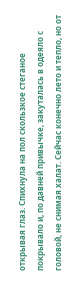открывая глаз. Спихнула на пол скользкое стеганое покрывало и, по давней привычке, закуталась в одеяло с головой, не снимая халат. Сейчас конечно лето и тепло, но от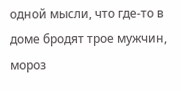одной мысли, что где-то в доме бродят трое мужчин, мороз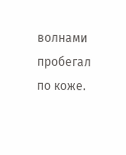волнами пробегал по коже.